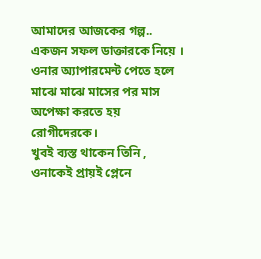আমাদের আজকের গল্প..
একজন সফল ডাক্তারকে নিয়ে ।
ওনার অ্যাপারমেন্ট পেতে হলে মাঝে মাঝে মাসের পর মাস অপেক্ষা করতে হয় রোগীদেরকে।
খুবই ব্যস্ত থাকেন তিনি ,
ওনাকেই প্রায়ই প্লেনে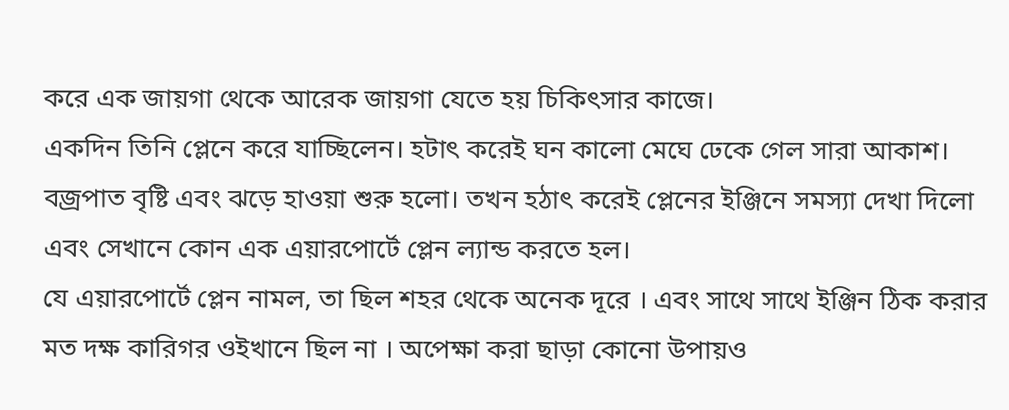করে এক জায়গা থেকে আরেক জায়গা যেতে হয় চিকিৎসার কাজে।
একদিন তিনি প্লেনে করে যাচ্ছিলেন। হটাৎ করেই ঘন কালো মেঘে ঢেকে গেল সারা আকাশ। বজ্রপাত বৃষ্টি এবং ঝড়ে হাওয়া শুরু হলো। তখন হঠাৎ করেই প্লেনের ইঞ্জিনে সমস্যা দেখা দিলো এবং সেখানে কোন এক এয়ারপোর্টে প্লেন ল্যান্ড করতে হল।
যে এয়ারপোর্টে প্লেন নামল, তা ছিল শহর থেকে অনেক দূরে । এবং সাথে সাথে ইঞ্জিন ঠিক করার মত দক্ষ কারিগর ওইখানে ছিল না । অপেক্ষা করা ছাড়া কোনো উপায়ও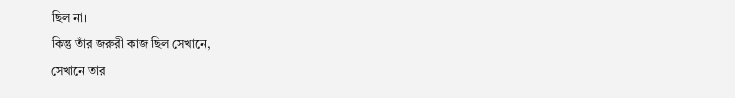ছিল না।
কিন্তু তাঁর জরুরী কাজ ছিল সেখানে,
সেখানে তার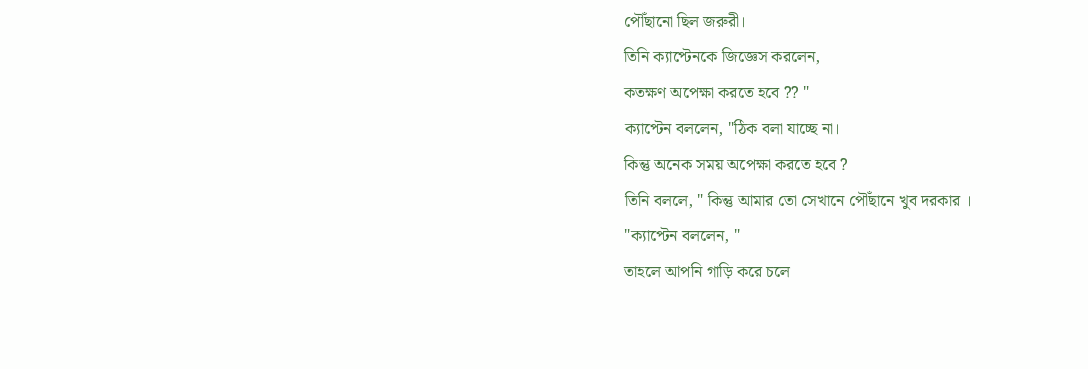পৌঁছানো ছিল জরুরী।
তিনি ক্যাপ্টেনকে জিজ্ঞেস করলেন,
কতক্ষণ অপেক্ষা করতে হবে ?? "
ক্যাপ্টেন বললেন, "ঠিক বলা যাচ্ছে না।
কিন্তু অনেক সময় অপেক্ষা করতে হবে ?
তিনি বললে, " কিন্তু আমার তো সেখানে পৌঁছানে খুব দরকার ।
"ক্যাপ্টেন বললেন, "
তাহলে আপনি গাড়ি করে চলে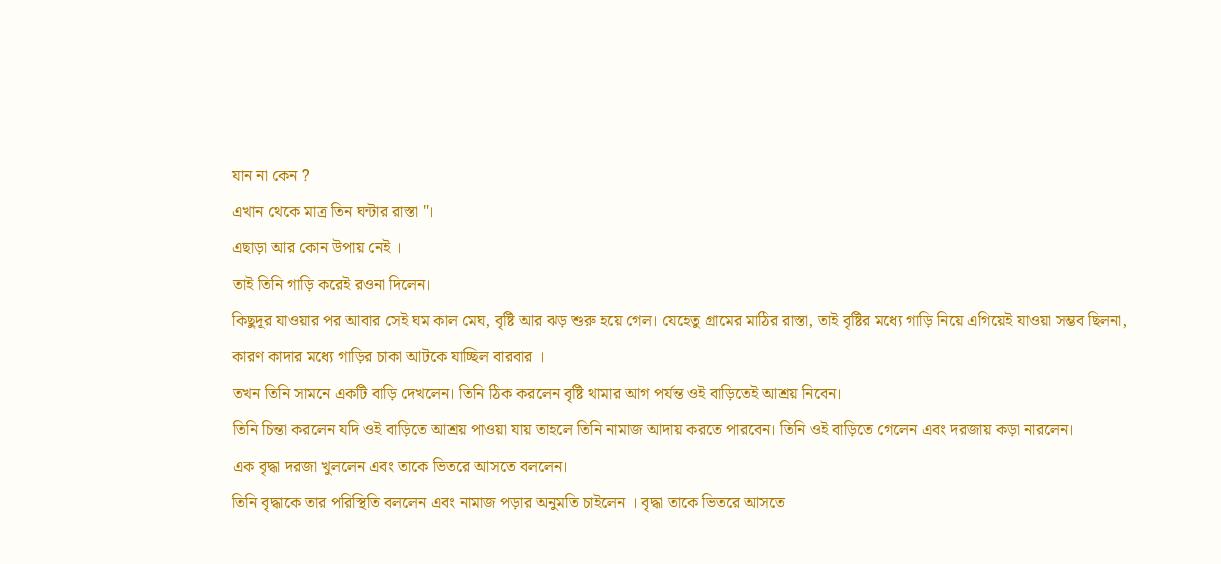যান না কেন ?
এখান থেকে মাত্র তিন ঘন্টার রাস্তা "।
এছাড়া আর কোন উপায় নেই ।
তাই তিনি গাড়ি করেই রওনা দিলেন।
কিছুদূর যাওয়ার পর আবার সেই ঘম কাল মেঘ, বৃষ্টি আর ঝড় শুরু হয়ে গেল। যেহেতু গ্রামের মাঠির রাস্তা, তাই বৃষ্টির মধ্যে গাড়ি নিয়ে এগিয়েই যাওয়া সম্ভব ছিলনা, কারণ কাদার মধ্যে গাড়ির চাকা আটকে যাচ্ছিল বারবার ।
তখন তিনি সামনে একটি বাড়ি দেখলেন। তিনি ঠিক করলেন বৃষ্টি থামার আগ পর্যন্ত ওই বাড়িতেই আশ্রয় নিবেন।
তিনি চিন্তা করলেন যদি ওই বাড়িতে আশ্রয় পাওয়া যায় তাহলে তিনি নামাজ আদায় করতে পারবেন। তিনি ওই বাড়িতে গেলেন এবং দরজায় কড়া নারলেন।
এক বৃদ্ধা দরজা খুললেন এবং তাকে ভিতরে আসতে বললেন।
তিনি বৃদ্ধাকে তার পরিস্থিতি বললেন এবং নামাজ পড়ার অনুমতি চাইলেন । বৃদ্ধা তাকে ভিতরে আসতে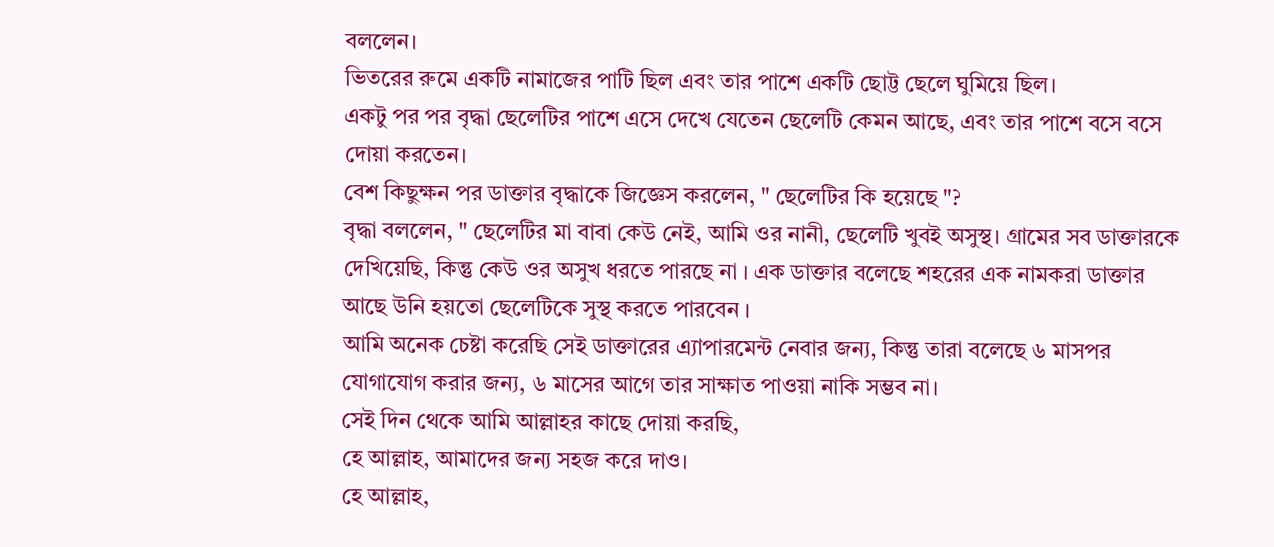বললেন।
ভিতরের রুমে একটি নামাজের পাটি ছিল এবং তার পাশে একটি ছোট্ট ছেলে ঘুমিয়ে ছিল।
একটু পর পর বৃদ্ধা ছেলেটির পাশে এসে দেখে যেতেন ছেলেটি কেমন আছে, এবং তার পাশে বসে বসে দোয়া করতেন।
বেশ কিছুক্ষন পর ডাক্তার বৃদ্ধাকে জিজ্ঞেস করলেন, " ছেলেটির কি হয়েছে "?
বৃদ্ধা বললেন, " ছেলেটির মা বাবা কেউ নেই, আমি ওর নানী, ছেলেটি খুবই অসুস্থ। গ্রামের সব ডাক্তারকে দেখিয়েছি, কিন্তু কেউ ওর অসুখ ধরতে পারছে না । এক ডাক্তার বলেছে শহরের এক নামকরা ডাক্তার আছে উনি হয়তো ছেলেটিকে সুস্থ করতে পারবেন ।
আমি অনেক চেষ্টা করেছি সেই ডাক্তারের এ্যাপারমেন্ট নেবার জন্য, কিন্তু তারা বলেছে ৬ মাসপর যোগাযোগ করার জন্য, ৬ মাসের আগে তার সাক্ষাত পাওয়া নাকি সম্ভব না।
সেই দিন থেকে আমি আল্লাহর কাছে দোয়া করছি,
হে আল্লাহ, আমাদের জন্য সহজ করে দাও।
হে আল্লাহ,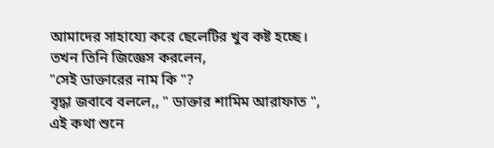আমাদের সাহায্যে করে ছেলেটির খুব কষ্ট হচ্ছে।
তখন তিনি জিজ্ঞেস করলেন,
"সেই ডাক্তারের নাম কি "?
বৃদ্ধা জবাবে বললে,, " ডাক্তার শামিম আরাফাত ",
এই কথা শুনে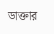ডাক্তার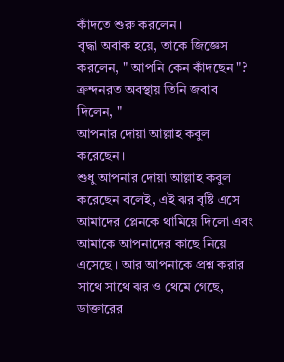কাঁদতে শুরু করলেন।
বৃদ্ধা অবাক হয়ে, তাকে জিজ্ঞেস করলেন, " আপনি কেন কাঁদছেন "?
ক্রন্দনরত অবস্থায় তিনি জবাব দিলেন, "
আপনার দোয়া আল্লাহ কবুল করেছেন।
শুধু আপনার দোয়া আল্লাহ কবুল করেছেন বলেই, এই ঝর বৃষ্টি এসে আমাদের প্লেনকে থামিয়ে দিলো এবং আমাকে আপনাদের কাছে নিয়ে এসেছে । আর আপনাকে প্রশ্ন করার সাথে সাথে ঝর ও থেমে গেছে,
ডাক্তারের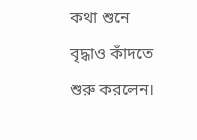কথা শুনে বৃদ্ধাও কাঁদতে শুরু করলেন।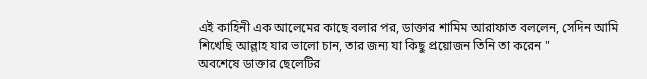এই কাহিনী এক আলেমের কাছে বলার পর, ডাক্তার শামিম আরাফাত বললেন, সেদিন আমি শিখেছি আল্লাহ যার ভালো চান, তার জন্য যা কিছু প্রয়োজন তিনি তা করেন "
অবশেষে ডাক্তার ছেলেটির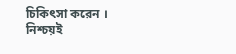চিকিৎসা করেন ।
নিশ্চয়ই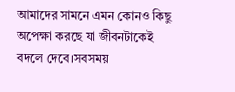আমাদের সামনে এমন কোনও কিছু অপেক্ষা করছে যা জীবনটাকেই বদলে দেবে।সবসময়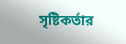সৃষ্টিকর্তার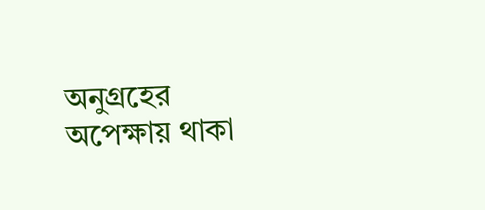অনুগ্রহের অপেক্ষায় থাকা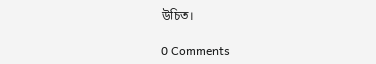উচিত।

0 Comments